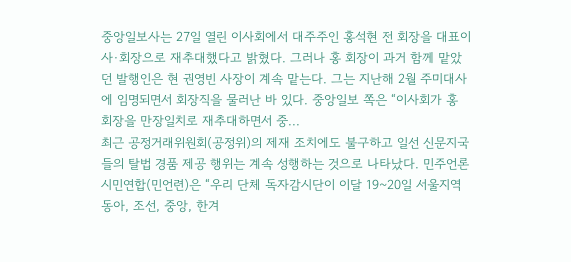중앙일보사는 27일 열린 이사회에서 대주주인 홍석현 전 회장을 대표이사·회장으로 재추대했다고 밝혔다. 그러나 홍 회장이 과거 함께 맡았던 발행인은 현 권영빈 사장이 계속 맡는다. 그는 지난해 2월 주미대사에 임명되면서 회장직을 물러난 바 있다. 중앙일보 쪽은 “이사회가 홍 회장을 만장일치로 재추대하면서 중...
최근 공정거래위원회(공정위)의 제재 조치에도 불구하고 일선 신문지국들의 탈법 경품 제공 행위는 계속 성행하는 것으로 나타났다. 민주언론시민연합(민언련)은 “우리 단체 독자감시단이 이달 19~20일 서울지역 동아, 조선, 중앙, 한겨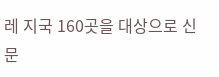레 지국 160곳을 대상으로 신문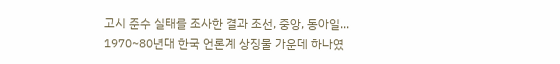고시 준수 실태를 조사한 결과 조선, 중앙, 동아일...
1970~80년대 한국 언론계 상징물 가운데 하나였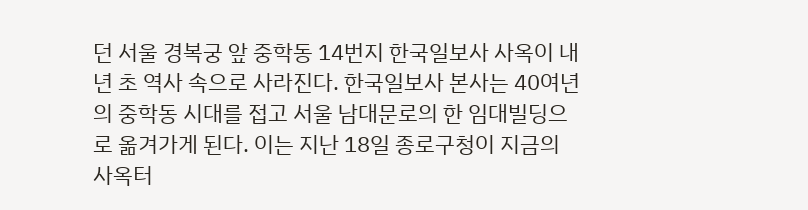던 서울 경복궁 앞 중학동 14번지 한국일보사 사옥이 내년 초 역사 속으로 사라진다. 한국일보사 본사는 40여년의 중학동 시대를 접고 서울 남대문로의 한 임대빌딩으로 옮겨가게 된다. 이는 지난 18일 종로구청이 지금의 사옥터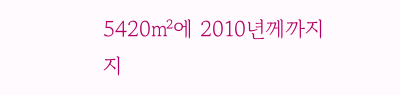5420㎡에 2010년께까지 지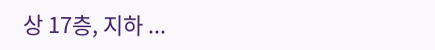상 17층, 지하 ...